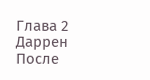Глава 2
Даррен После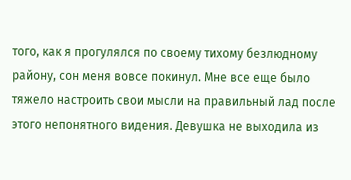того, как я прогулялся по своему тихому безлюдному району, сон меня вовсе покинул. Мне все еще было тяжело настроить свои мысли на правильный лад после этого непонятного видения. Девушка не выходила из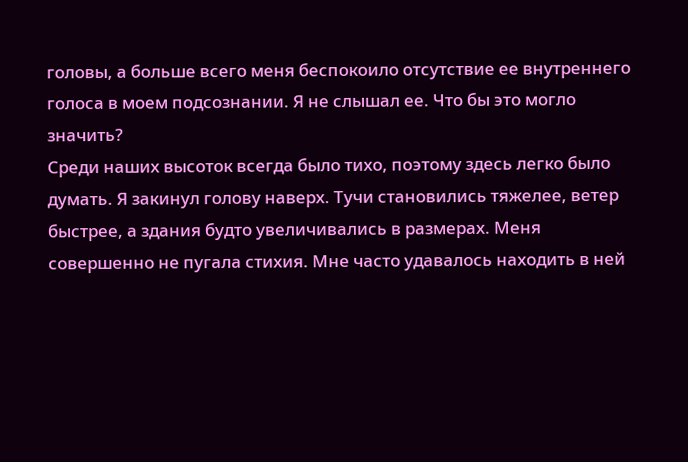головы, а больше всего меня беспокоило отсутствие ее внутреннего голоса в моем подсознании. Я не слышал ее. Что бы это могло значить?
Среди наших высоток всегда было тихо, поэтому здесь легко было думать. Я закинул голову наверх. Тучи становились тяжелее, ветер быстрее, а здания будто увеличивались в размерах. Меня совершенно не пугала стихия. Мне часто удавалось находить в ней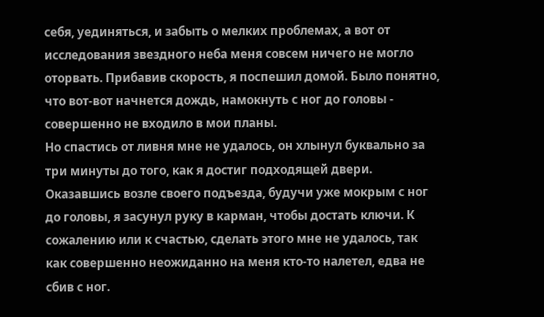себя, уединяться, и забыть о мелких проблемах, а вот от исследования звездного неба меня совсем ничего не могло оторвать. Прибавив скорость, я поспешил домой. Было понятно, что вот-вот начнется дождь, намокнуть с ног до головы - совершенно не входило в мои планы.
Но спастись от ливня мне не удалось, он хлынул буквально за три минуты до того, как я достиг подходящей двери. Оказавшись возле своего подъезда, будучи уже мокрым с ног до головы, я засунул руку в карман, чтобы достать ключи. К сожалению или к счастью, сделать этого мне не удалось, так как совершенно неожиданно на меня кто-то налетел, едва не сбив с ног.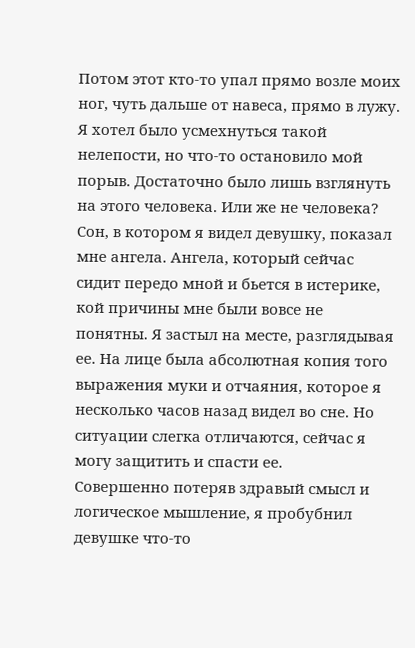Потом этот кто-то упал прямо возле моих ног, чуть дальше от навеса, прямо в лужу. Я хотел было усмехнуться такой нелепости, но что-то остановило мой порыв. Достаточно было лишь взглянуть на этого человека. Или же не человека? Сон, в котором я видел девушку, показал мне ангела. Ангела, который сейчас сидит передо мной и бьется в истерике, кой причины мне были вовсе не понятны. Я застыл на месте, разглядывая ее. На лице была абсолютная копия того выражения муки и отчаяния, которое я несколько часов назад видел во сне. Но ситуации слегка отличаются, сейчас я могу защитить и спасти ее.
Совершенно потеряв здравый смысл и логическое мышление, я пробубнил девушке что-то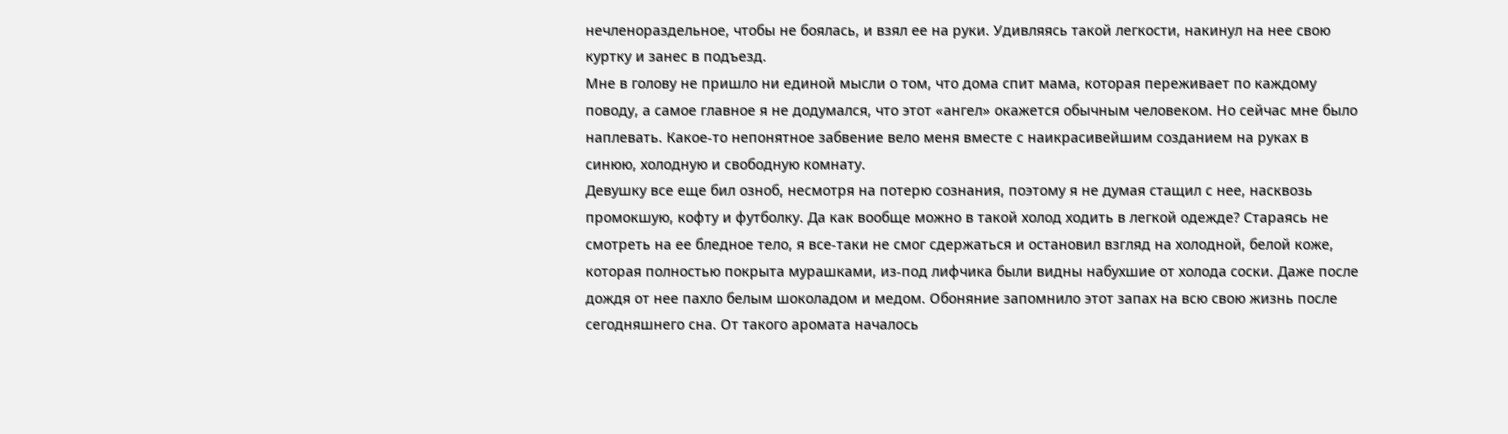нечленораздельное, чтобы не боялась, и взял ее на руки. Удивляясь такой легкости, накинул на нее свою куртку и занес в подъезд.
Мне в голову не пришло ни единой мысли о том, что дома спит мама, которая переживает по каждому поводу, а самое главное я не додумался, что этот «ангел» окажется обычным человеком. Но сейчас мне было наплевать. Какое-то непонятное забвение вело меня вместе с наикрасивейшим созданием на руках в синюю, холодную и свободную комнату.
Девушку все еще бил озноб, несмотря на потерю сознания, поэтому я не думая стащил с нее, насквозь промокшую, кофту и футболку. Да как вообще можно в такой холод ходить в легкой одежде? Стараясь не смотреть на ее бледное тело, я все-таки не смог сдержаться и остановил взгляд на холодной, белой коже, которая полностью покрыта мурашками, из-под лифчика были видны набухшие от холода соски. Даже после дождя от нее пахло белым шоколадом и медом. Обоняние запомнило этот запах на всю свою жизнь после сегодняшнего сна. От такого аромата началось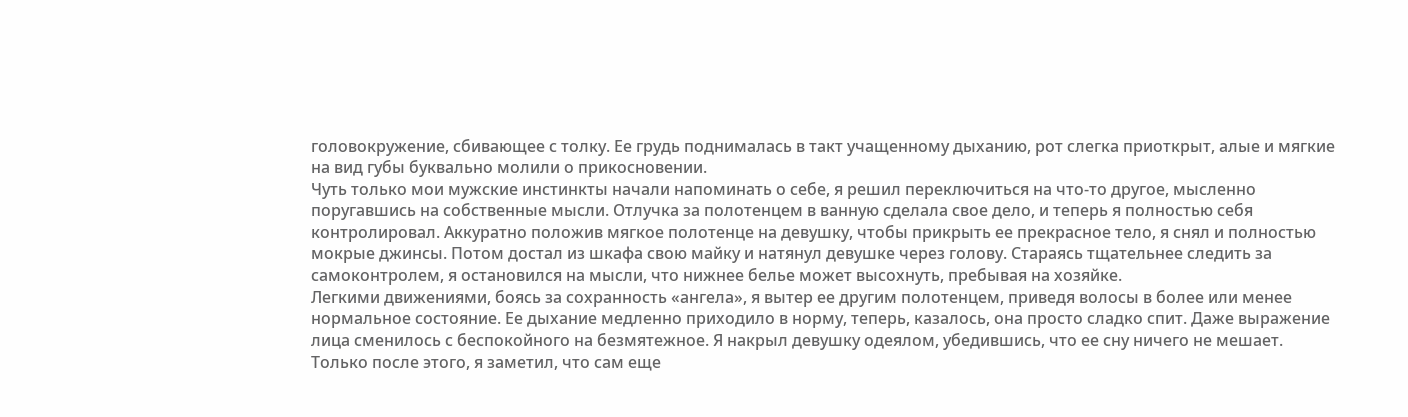головокружение, сбивающее с толку. Ее грудь поднималась в такт учащенному дыханию, рот слегка приоткрыт, алые и мягкие на вид губы буквально молили о прикосновении.
Чуть только мои мужские инстинкты начали напоминать о себе, я решил переключиться на что-то другое, мысленно поругавшись на собственные мысли. Отлучка за полотенцем в ванную сделала свое дело, и теперь я полностью себя контролировал. Аккуратно положив мягкое полотенце на девушку, чтобы прикрыть ее прекрасное тело, я снял и полностью мокрые джинсы. Потом достал из шкафа свою майку и натянул девушке через голову. Стараясь тщательнее следить за самоконтролем, я остановился на мысли, что нижнее белье может высохнуть, пребывая на хозяйке.
Легкими движениями, боясь за сохранность «ангела», я вытер ее другим полотенцем, приведя волосы в более или менее нормальное состояние. Ее дыхание медленно приходило в норму, теперь, казалось, она просто сладко спит. Даже выражение лица сменилось с беспокойного на безмятежное. Я накрыл девушку одеялом, убедившись, что ее сну ничего не мешает. Только после этого, я заметил, что сам еще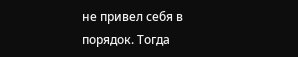не привел себя в порядок. Тогда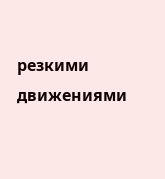резкими движениями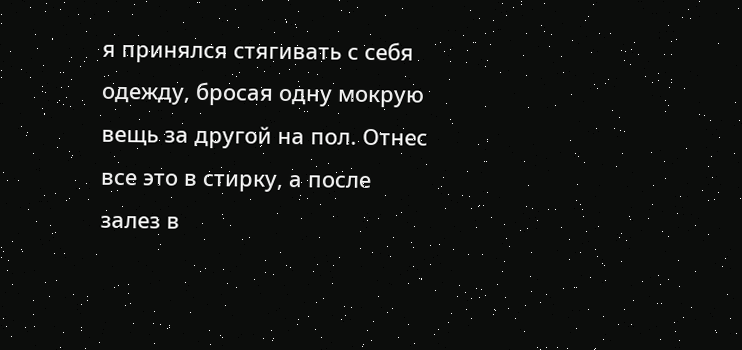я принялся стягивать с себя одежду, бросая одну мокрую вещь за другой на пол. Отнес все это в стирку, а после залез в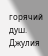горячий душ.
Джулия